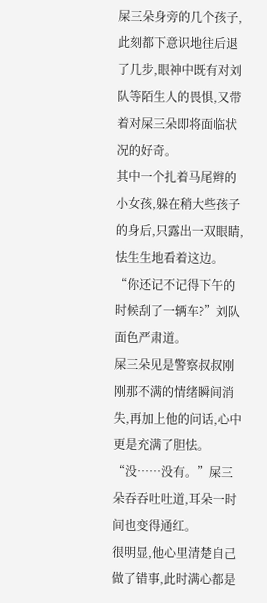屎三朵身旁的几个孩子,此刻都下意识地往后退了几步,眼神中既有对刘队等陌生人的畏惧,又带着对屎三朵即将面临状况的好奇。
其中一个扎着马尾辫的小女孩,躲在稍大些孩子的身后,只露出一双眼睛,怯生生地看着这边。
“你还记不记得下午的时候刮了一辆车?”刘队面色严肃道。
屎三朵见是警察叔叔刚刚那不满的情绪瞬间消失,再加上他的问话,心中更是充满了胆怯。
“没……没有。”屎三朵吞吞吐吐道,耳朵一时间也变得通红。
很明显,他心里清楚自己做了错事,此时满心都是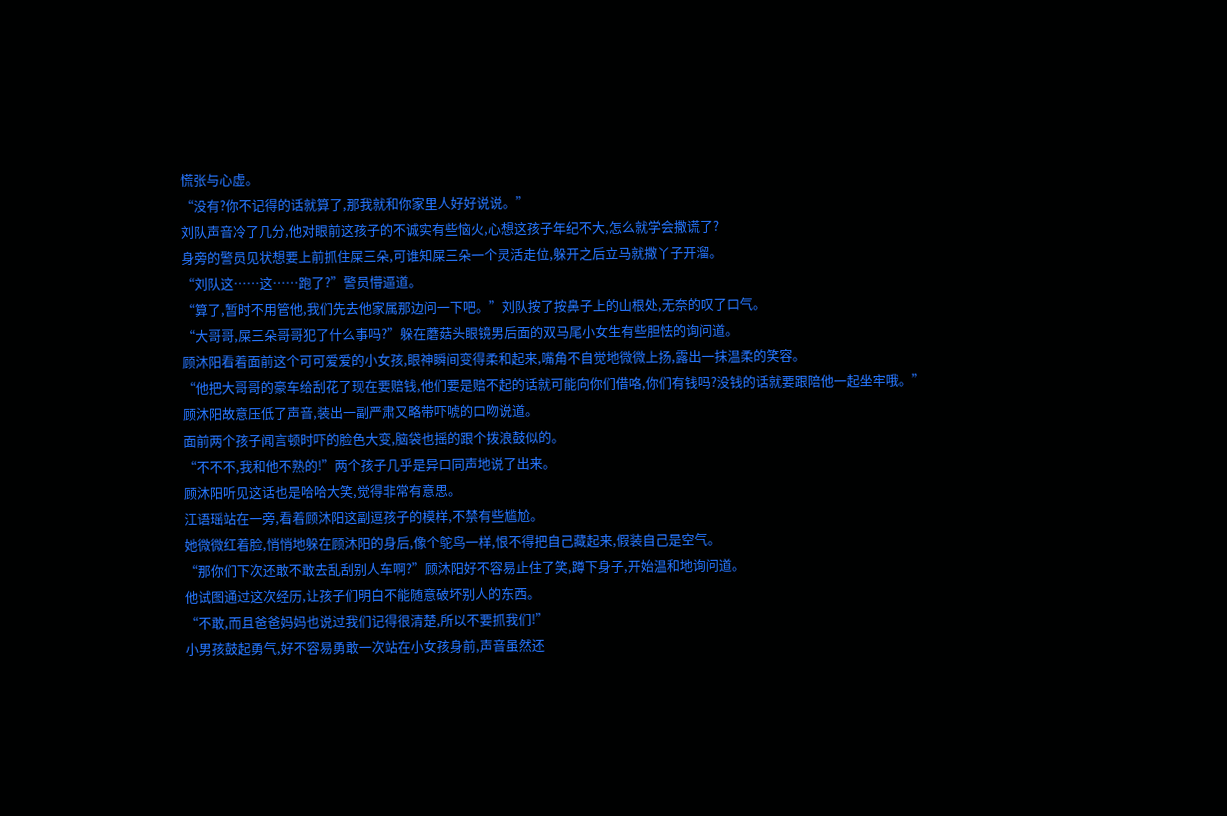慌张与心虚。
“没有?你不记得的话就算了,那我就和你家里人好好说说。”
刘队声音冷了几分,他对眼前这孩子的不诚实有些恼火,心想这孩子年纪不大,怎么就学会撒谎了?
身旁的警员见状想要上前抓住屎三朵,可谁知屎三朵一个灵活走位,躲开之后立马就撒丫子开溜。
“刘队这……这……跑了?”警员懵逼道。
“算了,暂时不用管他,我们先去他家属那边问一下吧。”刘队按了按鼻子上的山根处,无奈的叹了口气。
“大哥哥,屎三朵哥哥犯了什么事吗?”躲在蘑菇头眼镜男后面的双马尾小女生有些胆怯的询问道。
顾沐阳看着面前这个可可爱爱的小女孩,眼神瞬间变得柔和起来,嘴角不自觉地微微上扬,露出一抹温柔的笑容。
“他把大哥哥的豪车给刮花了现在要赔钱,他们要是赔不起的话就可能向你们借咯,你们有钱吗?没钱的话就要跟陪他一起坐牢哦。”
顾沐阳故意压低了声音,装出一副严肃又略带吓唬的口吻说道。
面前两个孩子闻言顿时吓的脸色大变,脑袋也摇的跟个拨浪鼓似的。
“不不不,我和他不熟的!”两个孩子几乎是异口同声地说了出来。
顾沐阳听见这话也是哈哈大笑,觉得非常有意思。
江语瑶站在一旁,看着顾沐阳这副逗孩子的模样,不禁有些尴尬。
她微微红着脸,悄悄地躲在顾沐阳的身后,像个鸵鸟一样,恨不得把自己藏起来,假装自己是空气。
“那你们下次还敢不敢去乱刮别人车啊?”顾沐阳好不容易止住了笑,蹲下身子,开始温和地询问道。
他试图通过这次经历,让孩子们明白不能随意破坏别人的东西。
“不敢,而且爸爸妈妈也说过我们记得很清楚,所以不要抓我们!”
小男孩鼓起勇气,好不容易勇敢一次站在小女孩身前,声音虽然还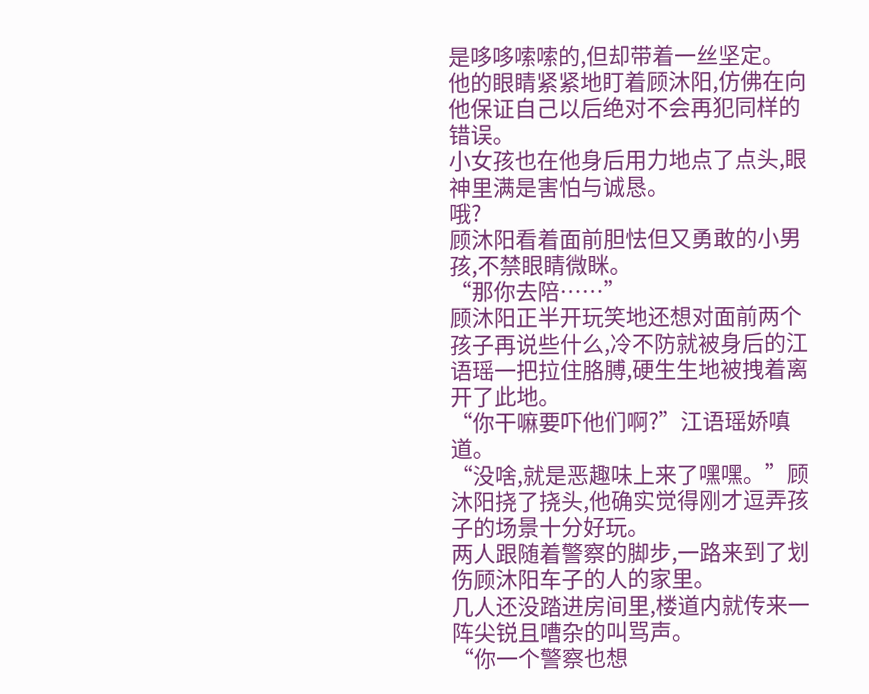是哆哆嗦嗦的,但却带着一丝坚定。
他的眼睛紧紧地盯着顾沐阳,仿佛在向他保证自己以后绝对不会再犯同样的错误。
小女孩也在他身后用力地点了点头,眼神里满是害怕与诚恳。
哦?
顾沐阳看着面前胆怯但又勇敢的小男孩,不禁眼睛微眯。
“那你去陪……”
顾沐阳正半开玩笑地还想对面前两个孩子再说些什么,冷不防就被身后的江语瑶一把拉住胳膊,硬生生地被拽着离开了此地。
“你干嘛要吓他们啊?”江语瑶娇嗔道。
“没啥,就是恶趣味上来了嘿嘿。”顾沐阳挠了挠头,他确实觉得刚才逗弄孩子的场景十分好玩。
两人跟随着警察的脚步,一路来到了划伤顾沐阳车子的人的家里。
几人还没踏进房间里,楼道内就传来一阵尖锐且嘈杂的叫骂声。
“你一个警察也想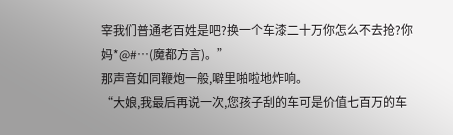宰我们普通老百姓是吧?换一个车漆二十万你怎么不去抢?你妈*@#…(魔都方言)。”
那声音如同鞭炮一般,噼里啪啦地炸响。
“大娘,我最后再说一次,您孩子刮的车可是价值七百万的车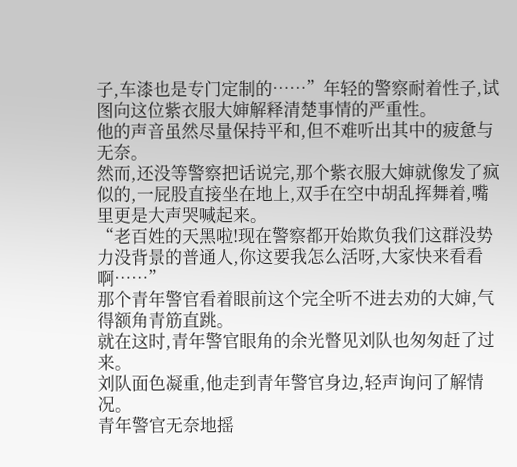子,车漆也是专门定制的……”年轻的警察耐着性子,试图向这位紫衣服大婶解释清楚事情的严重性。
他的声音虽然尽量保持平和,但不难听出其中的疲惫与无奈。
然而,还没等警察把话说完,那个紫衣服大婶就像发了疯似的,一屁股直接坐在地上,双手在空中胡乱挥舞着,嘴里更是大声哭喊起来。
“老百姓的天黑啦!现在警察都开始欺负我们这群没势力没背景的普通人,你这要我怎么活呀,大家快来看看啊……”
那个青年警官看着眼前这个完全听不进去劝的大婶,气得额角青筋直跳。
就在这时,青年警官眼角的余光瞥见刘队也匆匆赶了过来。
刘队面色凝重,他走到青年警官身边,轻声询问了解情况。
青年警官无奈地摇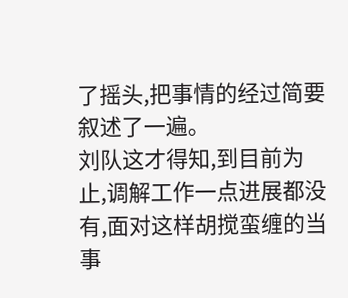了摇头,把事情的经过简要叙述了一遍。
刘队这才得知,到目前为止,调解工作一点进展都没有,面对这样胡搅蛮缠的当事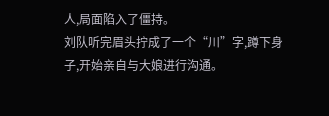人,局面陷入了僵持。
刘队听完眉头拧成了一个“川”字,蹲下身子,开始亲自与大娘进行沟通。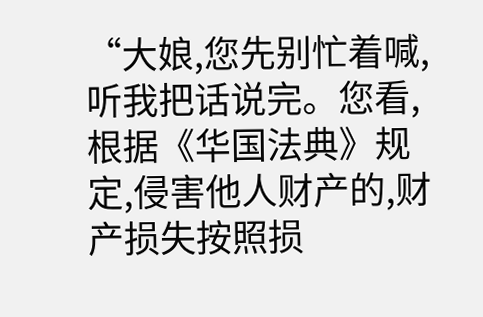“大娘,您先别忙着喊,听我把话说完。您看,根据《华国法典》规定,侵害他人财产的,财产损失按照损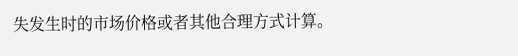失发生时的市场价格或者其他合理方式计算。